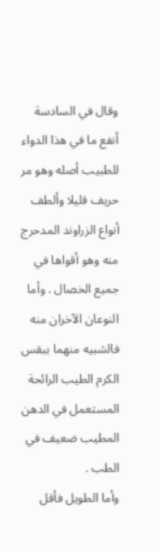وقال في السادسة
أنفع ما في هذا الدواء للطبيب أصله وهو مر حريف قليلا وألطف أنواع الزراوند المدحرج منه وهو أقواها في جميع الخصال . وأما النوعان الآخران منه فالشبيه منهما ببقس الكرم الطيب الرائحة المستعمل في الدهن المطيب ضعيف في الطب .
وأما الطويل فأقل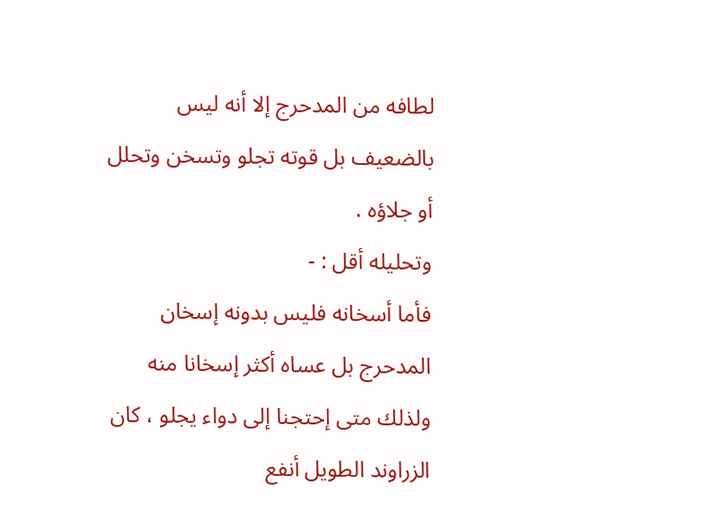لطافه من المدحرج إلا أنه ليس بالضعيف بل قوته تجلو وتسخن وتحلل أو جلاؤه .
وتحليله أقل : -
فأما أسخانه فليس بدونه إسخان المدحرج بل عساه أكثر إسخانا منه ولذلك متى إحتجنا إلى دواء يجلو ، كان الزراوند الطويل أنفع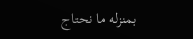بمنزله ما نحتاج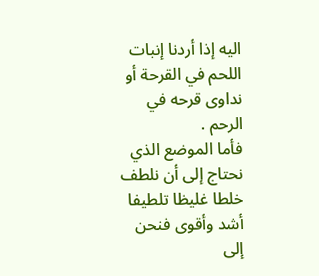اليه إذا أردنا إنبات اللحم في القرحة أو نداوى قرحه في الرحم .
فأما الموضع الذي نحتاج إلى أن نلطف خلطا غليظا تلطيفا أشد وأقوى فنحن إلى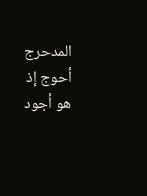المدحرج أحوج إذ هو أجود